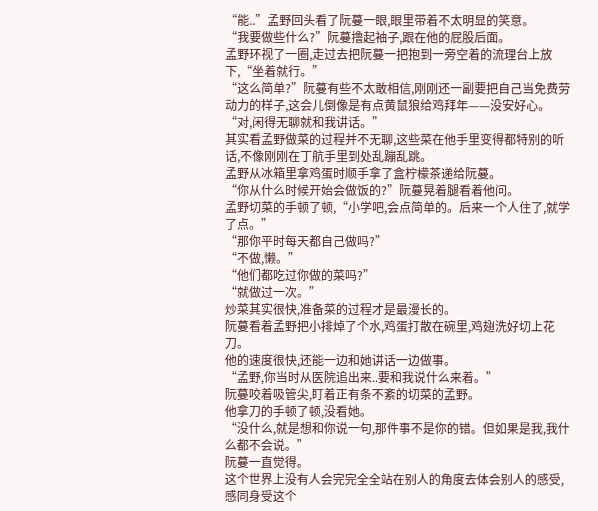“能..”孟野回头看了阮蔓一眼,眼里带着不太明显的笑意。
“我要做些什么?”阮蔓撸起袖子,跟在他的屁股后面。
孟野环视了一圈,走过去把阮蔓一把抱到一旁空着的流理台上放下,“坐着就行。”
“这么简单?”阮蔓有些不太敢相信,刚刚还一副要把自己当免费劳动力的样子,这会儿倒像是有点黄鼠狼给鸡拜年——没安好心。
“对,闲得无聊就和我讲话。”
其实看孟野做菜的过程并不无聊,这些菜在他手里变得都特别的听话,不像刚刚在丁航手里到处乱蹦乱跳。
孟野从冰箱里拿鸡蛋时顺手拿了盒柠檬茶递给阮蔓。
“你从什么时候开始会做饭的?”阮蔓晃着腿看着他问。
孟野切菜的手顿了顿,“小学吧,会点简单的。后来一个人住了,就学了点。”
“那你平时每天都自己做吗?”
“不做,懒。”
“他们都吃过你做的菜吗?”
“就做过一次。”
炒菜其实很快,准备菜的过程才是最漫长的。
阮蔓看着孟野把小排焯了个水,鸡蛋打散在碗里,鸡翅洗好切上花刀。
他的速度很快,还能一边和她讲话一边做事。
“孟野,你当时从医院追出来..要和我说什么来着。”
阮蔓咬着吸管尖,盯着正有条不紊的切菜的孟野。
他拿刀的手顿了顿,没看她。
“没什么,就是想和你说一句,那件事不是你的错。但如果是我,我什么都不会说。”
阮蔓一直觉得。
这个世界上没有人会完完全全站在别人的角度去体会别人的感受,感同身受这个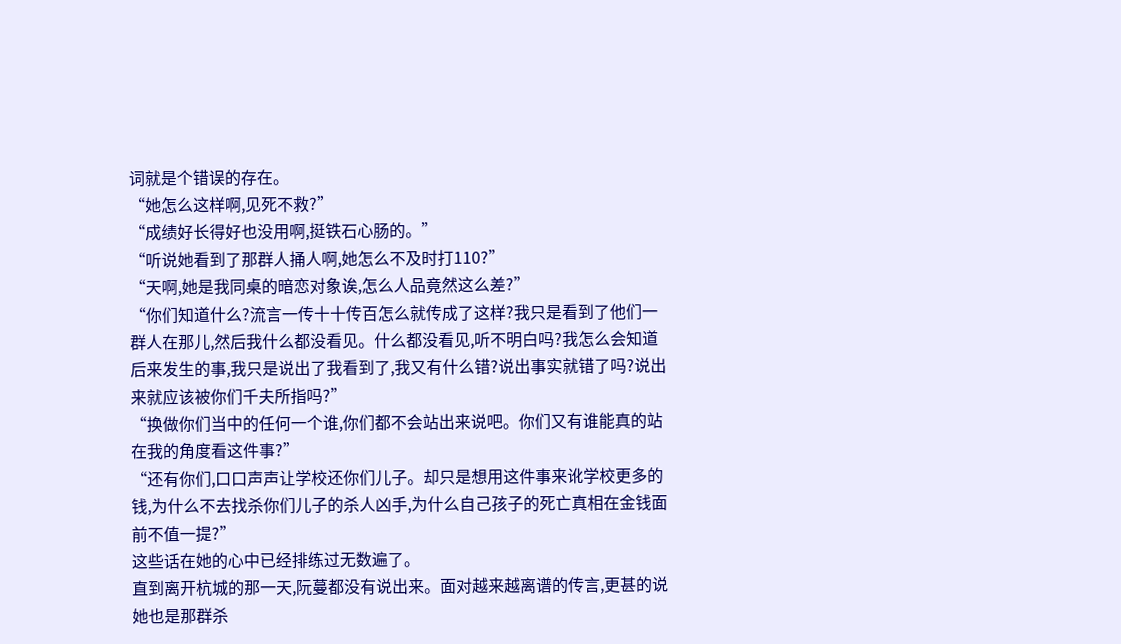词就是个错误的存在。
“她怎么这样啊,见死不救?”
“成绩好长得好也没用啊,挺铁石心肠的。”
“听说她看到了那群人捅人啊,她怎么不及时打110?”
“天啊,她是我同桌的暗恋对象诶,怎么人品竟然这么差?”
“你们知道什么?流言一传十十传百怎么就传成了这样?我只是看到了他们一群人在那儿,然后我什么都没看见。什么都没看见,听不明白吗?我怎么会知道后来发生的事,我只是说出了我看到了,我又有什么错?说出事实就错了吗?说出来就应该被你们千夫所指吗?”
“换做你们当中的任何一个谁,你们都不会站出来说吧。你们又有谁能真的站在我的角度看这件事?”
“还有你们,口口声声让学校还你们儿子。却只是想用这件事来讹学校更多的钱,为什么不去找杀你们儿子的杀人凶手,为什么自己孩子的死亡真相在金钱面前不值一提?”
这些话在她的心中已经排练过无数遍了。
直到离开杭城的那一天,阮蔓都没有说出来。面对越来越离谱的传言,更甚的说她也是那群杀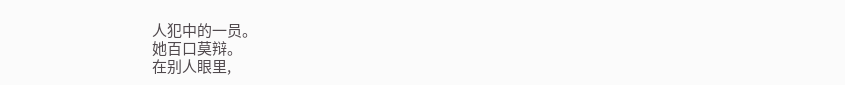人犯中的一员。
她百口莫辩。
在别人眼里,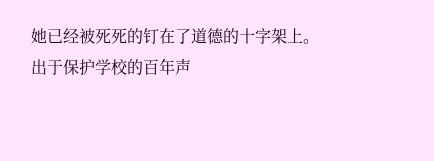她已经被死死的钉在了道德的十字架上。
出于保护学校的百年声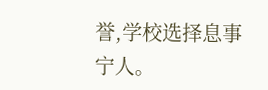誉,学校选择息事宁人。